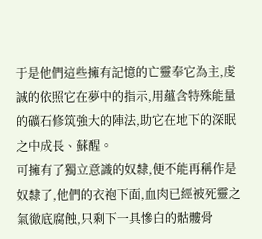于是他們這些擁有記憶的亡靈奉它為主,虔誠的依照它在夢中的指示,用蘊含特殊能量的礦石修筑強大的陣法,助它在地下的深眠之中成長、蘇醒。
可擁有了獨立意識的奴隸,便不能再稱作是奴隸了,他們的衣袍下面,血肉已經被死靈之氣徹底腐蝕,只剩下一具慘白的骷髏骨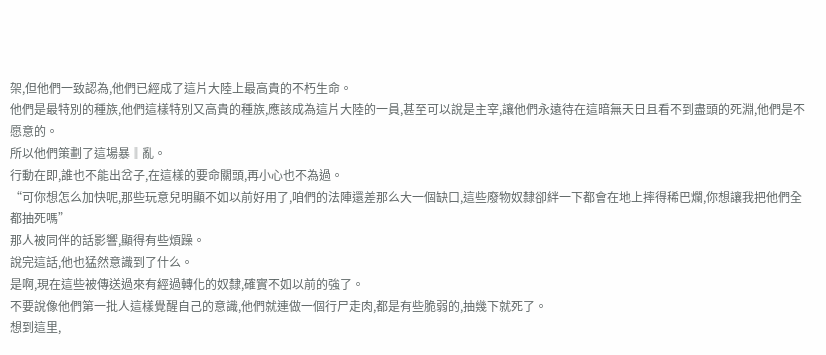架,但他們一致認為,他們已經成了這片大陸上最高貴的不朽生命。
他們是最特別的種族,他們這樣特別又高貴的種族,應該成為這片大陸的一員,甚至可以說是主宰,讓他們永遠待在這暗無天日且看不到盡頭的死淵,他們是不愿意的。
所以他們策劃了這場暴‖亂。
行動在即,誰也不能出岔子,在這樣的要命關頭,再小心也不為過。
“可你想怎么加快呢,那些玩意兒明顯不如以前好用了,咱們的法陣還差那么大一個缺口,這些廢物奴隸卻絆一下都會在地上摔得稀巴爛,你想讓我把他們全都抽死嗎”
那人被同伴的話影響,顯得有些煩躁。
說完這話,他也猛然意識到了什么。
是啊,現在這些被傳送過來有經過轉化的奴隸,確實不如以前的強了。
不要說像他們第一批人這樣覺醒自己的意識,他們就連做一個行尸走肉,都是有些脆弱的,抽幾下就死了。
想到這里,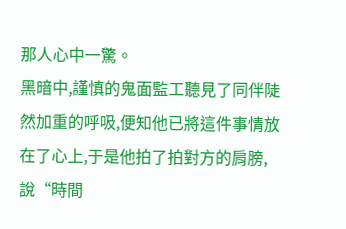那人心中一驚。
黑暗中,謹慎的鬼面監工聽見了同伴陡然加重的呼吸,便知他已將這件事情放在了心上,于是他拍了拍對方的肩膀,說“時間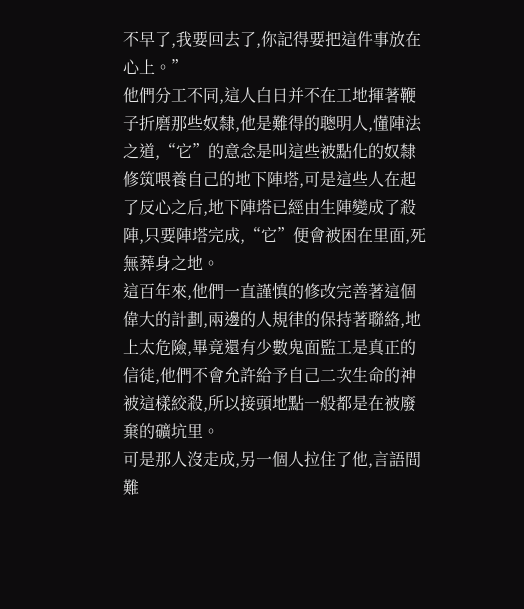不早了,我要回去了,你記得要把這件事放在心上。”
他們分工不同,這人白日并不在工地揮著鞭子折磨那些奴隸,他是難得的聰明人,懂陣法之道,“它”的意念是叫這些被點化的奴隸修筑喂養自己的地下陣塔,可是這些人在起了反心之后,地下陣塔已經由生陣變成了殺陣,只要陣塔完成,“它”便會被困在里面,死無葬身之地。
這百年來,他們一直謹慎的修改完善著這個偉大的計劃,兩邊的人規律的保持著聯絡,地上太危險,畢竟還有少數鬼面監工是真正的信徒,他們不會允許給予自己二次生命的神被這樣絞殺,所以接頭地點一般都是在被廢棄的礦坑里。
可是那人沒走成,另一個人拉住了他,言語間難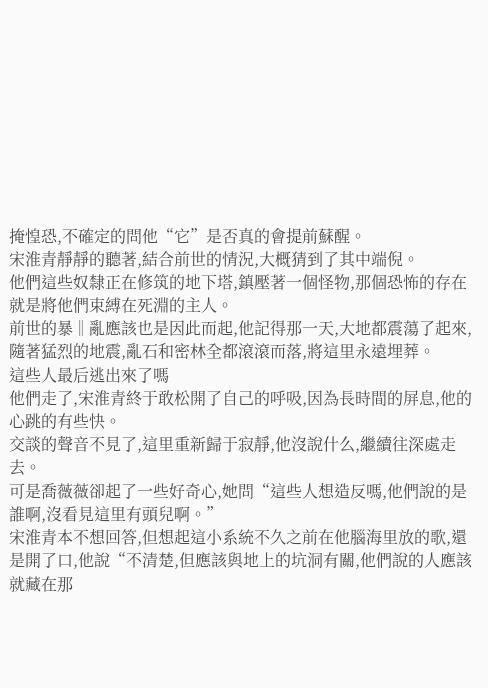掩惶恐,不確定的問他“它”是否真的會提前蘇醒。
宋淮青靜靜的聽著,結合前世的情況,大概猜到了其中端倪。
他們這些奴隸正在修筑的地下塔,鎮壓著一個怪物,那個恐怖的存在就是將他們束縛在死淵的主人。
前世的暴‖亂應該也是因此而起,他記得那一天,大地都震蕩了起來,隨著猛烈的地震,亂石和密林全都滾滾而落,將這里永遠埋葬。
這些人最后逃出來了嗎
他們走了,宋淮青終于敢松開了自己的呼吸,因為長時間的屏息,他的心跳的有些快。
交談的聲音不見了,這里重新歸于寂靜,他沒說什么,繼續往深處走去。
可是喬薇薇卻起了一些好奇心,她問“這些人想造反嗎,他們說的是誰啊,沒看見這里有頭兒啊。”
宋淮青本不想回答,但想起這小系統不久之前在他腦海里放的歌,還是開了口,他說“不清楚,但應該與地上的坑洞有關,他們說的人應該就藏在那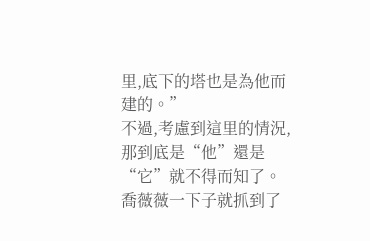里,底下的塔也是為他而建的。”
不過,考慮到這里的情況,那到底是“他”還是“它”就不得而知了。
喬薇薇一下子就抓到了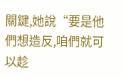關鍵,她說“要是他們想造反,咱們就可以趁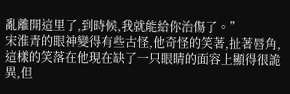亂離開這里了,到時候,我就能給你治傷了。”
宋淮青的眼神變得有些古怪,他奇怪的笑著,扯著唇角,這樣的笑落在他現在缺了一只眼睛的面容上顯得很詭異,但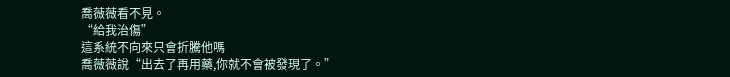喬薇薇看不見。
“給我治傷”
這系統不向來只會折騰他嗎
喬薇薇說“出去了再用藥,你就不會被發現了。”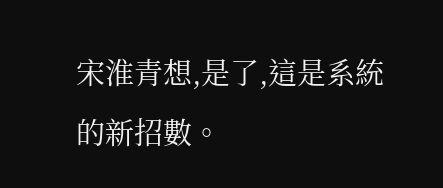宋淮青想,是了,這是系統的新招數。